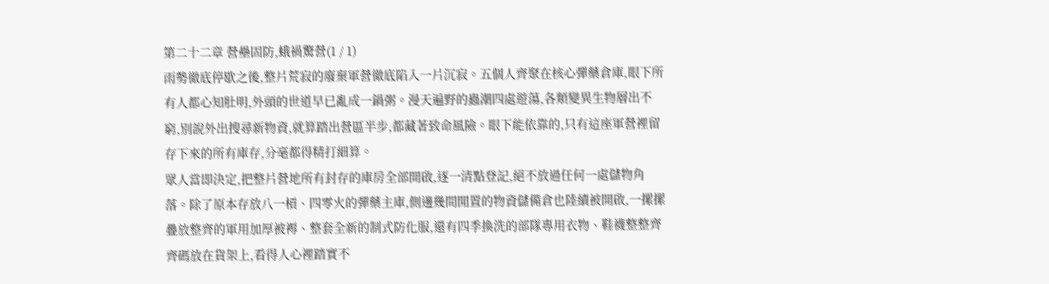第二十二章 營壘固防,蛾禍驚營(1 / 1)
雨勢徹底停歇之後,整片荒寂的廢棄軍營徹底陷入一片沉寂。五個人齊聚在核心彈藥倉庫,眼下所有人都心知肚明,外頭的世道早已亂成一鍋粥。漫天遍野的蟲潮四處遊蕩,各類變異生物層出不窮,別說外出搜尋新物資,就算踏出營區半步,都藏著致命風險。眼下能依靠的,只有這座軍營裡留存下來的所有庫存,分毫都得精打細算。
眾人當即決定,把整片營地所有封存的庫房全部開啟,逐一清點登記,絕不放過任何一處儲物角落。除了原本存放八一槓、四零火的彈藥主庫,側邊幾間閒置的物資儲備倉也陸續被開啟,一摞摞疊放整齊的軍用加厚被褥、整套全新的制式防化服,還有四季換洗的部隊專用衣物、鞋襪整整齊齊碼放在貨架上,看得人心裡踏實不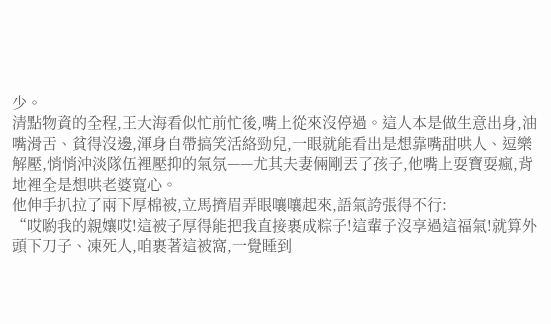少。
清點物資的全程,王大海看似忙前忙後,嘴上從來沒停過。這人本是做生意出身,油嘴滑舌、貧得沒邊,渾身自帶搞笑活絡勁兒,一眼就能看出是想靠嘴甜哄人、逗樂解壓,悄悄沖淡隊伍裡壓抑的氣氛——尤其夫妻倆剛丟了孩子,他嘴上耍寶耍瘋,背地裡全是想哄老婆寬心。
他伸手扒拉了兩下厚棉被,立馬擠眉弄眼嚷嚷起來,語氣誇張得不行:
“哎喲我的親孃哎!這被子厚得能把我直接裹成粽子!這輩子沒享過這福氣!就算外頭下刀子、凍死人,咱裹著這被窩,一覺睡到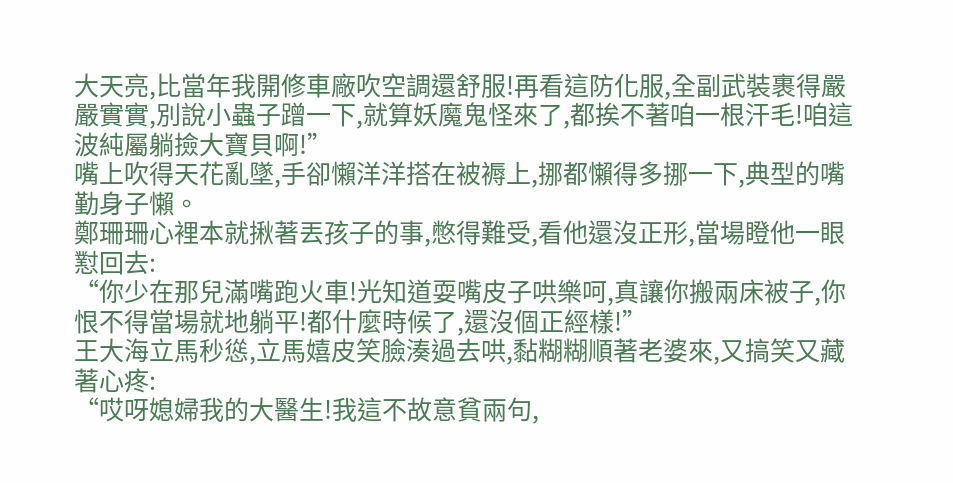大天亮,比當年我開修車廠吹空調還舒服!再看這防化服,全副武裝裹得嚴嚴實實,別說小蟲子蹭一下,就算妖魔鬼怪來了,都挨不著咱一根汗毛!咱這波純屬躺撿大寶貝啊!”
嘴上吹得天花亂墜,手卻懶洋洋搭在被褥上,挪都懶得多挪一下,典型的嘴勤身子懶。
鄭珊珊心裡本就揪著丟孩子的事,憋得難受,看他還沒正形,當場瞪他一眼懟回去:
“你少在那兒滿嘴跑火車!光知道耍嘴皮子哄樂呵,真讓你搬兩床被子,你恨不得當場就地躺平!都什麼時候了,還沒個正經樣!”
王大海立馬秒慫,立馬嬉皮笑臉湊過去哄,黏糊糊順著老婆來,又搞笑又藏著心疼:
“哎呀媳婦我的大醫生!我這不故意貧兩句,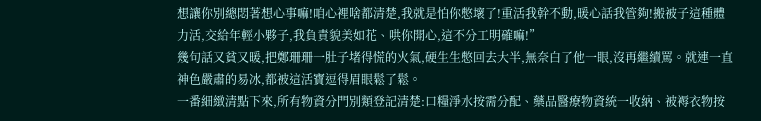想讓你別總悶著想心事嘛!咱心裡啥都清楚,我就是怕你憋壞了!重活我幹不動,暖心話我管夠!搬被子這種體力活,交給年輕小夥子,我負責貌美如花、哄你開心,這不分工明確嘛!”
幾句話又貧又暖,把鄭珊珊一肚子堵得慌的火氣,硬生生憋回去大半,無奈白了他一眼,沒再繼續罵。就連一直神色嚴肅的易冰,都被這活寶逗得眉眼鬆了鬆。
一番細緻清點下來,所有物資分門別類登記清楚:口糧淨水按需分配、藥品醫療物資統一收納、被褥衣物按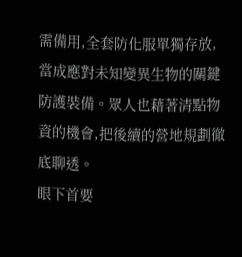需備用,全套防化服單獨存放,當成應對未知變異生物的關鍵防護裝備。眾人也藉著清點物資的機會,把後續的營地規劃徹底聊透。
眼下首要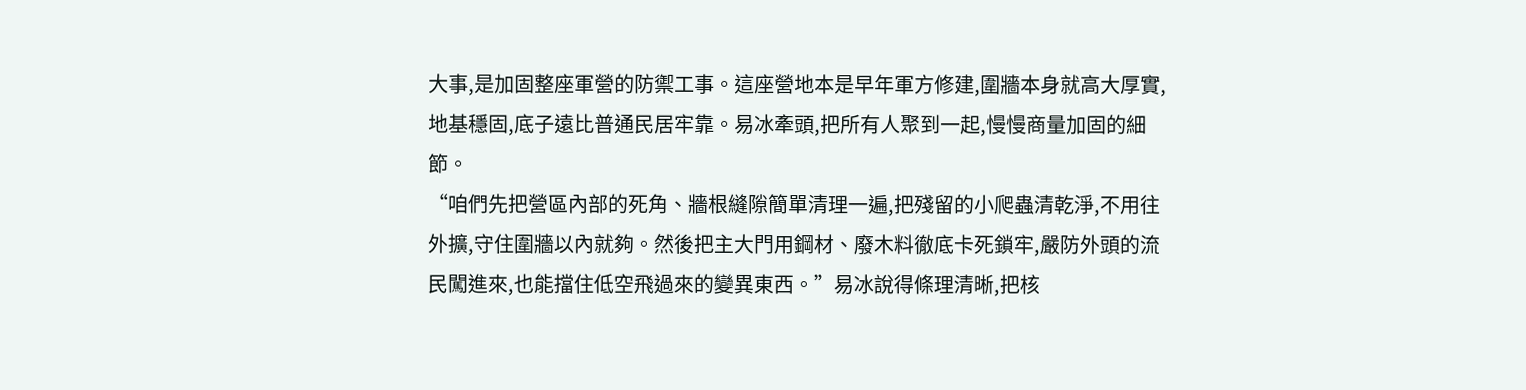大事,是加固整座軍營的防禦工事。這座營地本是早年軍方修建,圍牆本身就高大厚實,地基穩固,底子遠比普通民居牢靠。易冰牽頭,把所有人聚到一起,慢慢商量加固的細節。
“咱們先把營區內部的死角、牆根縫隙簡單清理一遍,把殘留的小爬蟲清乾淨,不用往外擴,守住圍牆以內就夠。然後把主大門用鋼材、廢木料徹底卡死鎖牢,嚴防外頭的流民闖進來,也能擋住低空飛過來的變異東西。”易冰說得條理清晰,把核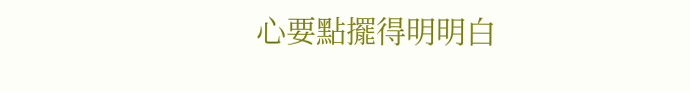心要點擺得明明白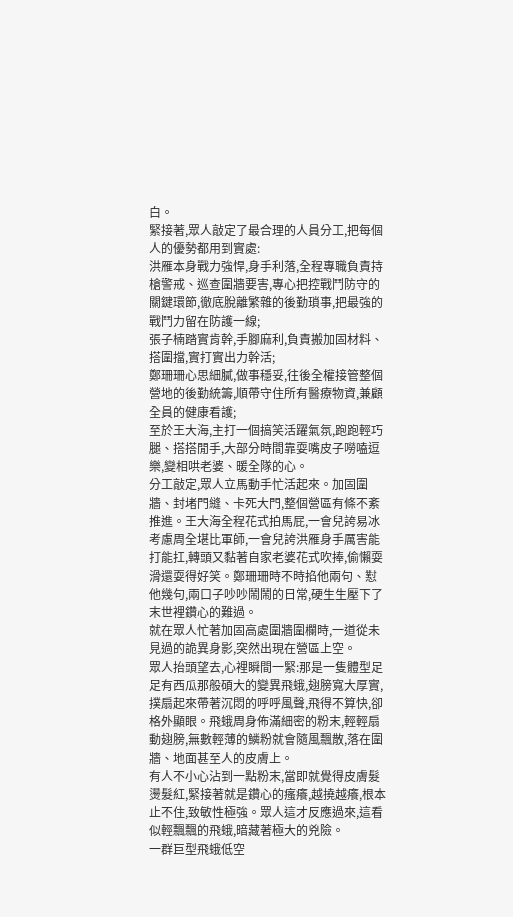白。
緊接著,眾人敲定了最合理的人員分工,把每個人的優勢都用到實處:
洪雁本身戰力強悍,身手利落,全程專職負責持槍警戒、巡查圍牆要害,專心把控戰鬥防守的關鍵環節,徹底脫離繁雜的後勤瑣事,把最強的戰鬥力留在防護一線;
張子楠踏實肯幹,手腳麻利,負責搬加固材料、搭圍擋,實打實出力幹活;
鄭珊珊心思細膩,做事穩妥,往後全權接管整個營地的後勤統籌,順帶守住所有醫療物資,兼顧全員的健康看護;
至於王大海,主打一個搞笑活躍氣氛,跑跑輕巧腿、搭搭閒手,大部分時間靠耍嘴皮子嘮嗑逗樂,變相哄老婆、暖全隊的心。
分工敲定,眾人立馬動手忙活起來。加固圍牆、封堵門縫、卡死大門,整個營區有條不紊推進。王大海全程花式拍馬屁,一會兒誇易冰考慮周全堪比軍師,一會兒誇洪雁身手厲害能打能扛,轉頭又黏著自家老婆花式吹捧,偷懶耍滑還耍得好笑。鄭珊珊時不時掐他兩句、懟他幾句,兩口子吵吵鬧鬧的日常,硬生生壓下了末世裡鑽心的難過。
就在眾人忙著加固高處圍牆圍欄時,一道從未見過的詭異身影,突然出現在營區上空。
眾人抬頭望去,心裡瞬間一緊:那是一隻體型足足有西瓜那般碩大的變異飛蛾,翅膀寬大厚實,撲扇起來帶著沉悶的呼呼風聲,飛得不算快,卻格外顯眼。飛蛾周身佈滿細密的粉末,輕輕扇動翅膀,無數輕薄的鱗粉就會隨風飄散,落在圍牆、地面甚至人的皮膚上。
有人不小心沾到一點粉末,當即就覺得皮膚髮燙髮紅,緊接著就是鑽心的瘙癢,越撓越癢,根本止不住,致敏性極強。眾人這才反應過來,這看似輕飄飄的飛蛾,暗藏著極大的兇險。
一群巨型飛蛾低空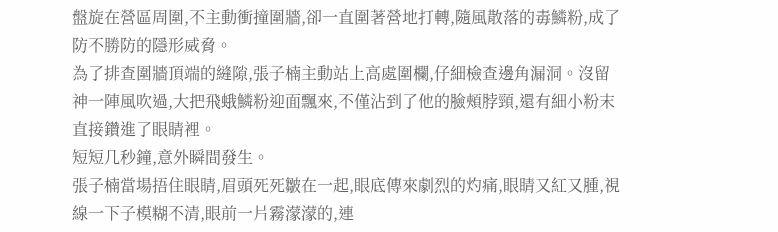盤旋在營區周圍,不主動衝撞圍牆,卻一直圍著營地打轉,隨風散落的毒鱗粉,成了防不勝防的隱形威脅。
為了排查圍牆頂端的縫隙,張子楠主動站上高處圍欄,仔細檢查邊角漏洞。沒留神一陣風吹過,大把飛蛾鱗粉迎面飄來,不僅沾到了他的臉頰脖頸,還有細小粉末直接鑽進了眼睛裡。
短短几秒鐘,意外瞬間發生。
張子楠當場捂住眼睛,眉頭死死皺在一起,眼底傳來劇烈的灼痛,眼睛又紅又腫,視線一下子模糊不清,眼前一片霧濛濛的,連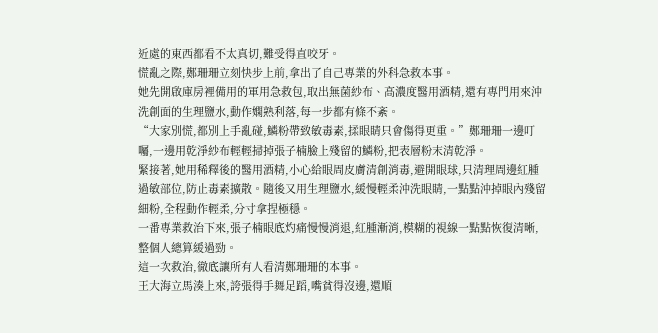近處的東西都看不太真切,難受得直咬牙。
慌亂之際,鄭珊珊立刻快步上前,拿出了自己專業的外科急救本事。
她先開啟庫房裡備用的軍用急救包,取出無菌紗布、高濃度醫用酒精,還有專門用來沖洗創面的生理鹽水,動作嫻熟利落,每一步都有條不紊。
“大家別慌,都別上手亂碰,鱗粉帶致敏毒素,揉眼睛只會傷得更重。”鄭珊珊一邊叮囑,一邊用乾淨紗布輕輕掃掉張子楠臉上殘留的鱗粉,把表層粉末清乾淨。
緊接著,她用稀釋後的醫用酒精,小心給眼周皮膚清創消毒,避開眼球,只清理周邊紅腫過敏部位,防止毒素擴散。隨後又用生理鹽水,緩慢輕柔沖洗眼睛,一點點沖掉眼內殘留細粉,全程動作輕柔,分寸拿捏極穩。
一番專業救治下來,張子楠眼底灼痛慢慢消退,紅腫漸消,模糊的視線一點點恢復清晰,整個人總算緩過勁。
這一次救治,徹底讓所有人看清鄭珊珊的本事。
王大海立馬湊上來,誇張得手舞足蹈,嘴貧得沒邊,還順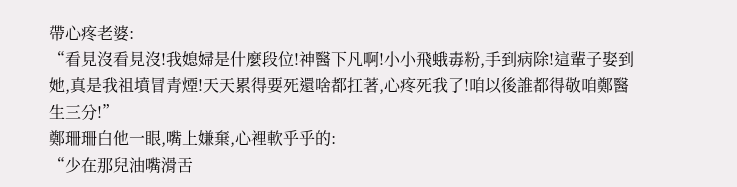帶心疼老婆:
“看見沒看見沒!我媳婦是什麼段位!神醫下凡啊!小小飛蛾毒粉,手到病除!這輩子娶到她,真是我祖墳冒青煙!天天累得要死還啥都扛著,心疼死我了!咱以後誰都得敬咱鄭醫生三分!”
鄭珊珊白他一眼,嘴上嫌棄,心裡軟乎乎的:
“少在那兒油嘴滑舌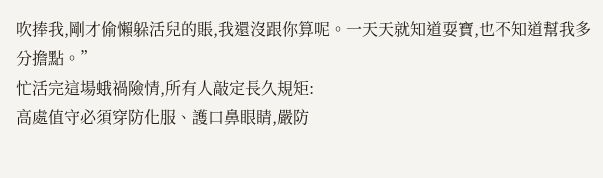吹捧我,剛才偷懶躲活兒的賬,我還沒跟你算呢。一天天就知道耍寶,也不知道幫我多分擔點。”
忙活完這場蛾禍險情,所有人敲定長久規矩:
高處值守必須穿防化服、護口鼻眼睛,嚴防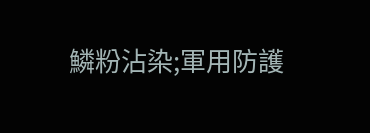鱗粉沾染;軍用防護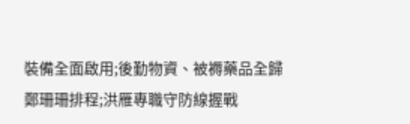裝備全面啟用;後勤物資、被褥藥品全歸鄭珊珊排程;洪雁專職守防線握戰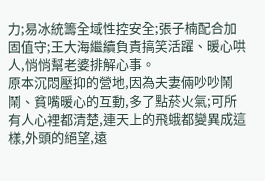力;易冰統籌全域性控安全;張子楠配合加固值守;王大海繼續負責搞笑活躍、暖心哄人,悄悄幫老婆排解心事。
原本沉悶壓抑的營地,因為夫妻倆吵吵鬧鬧、貧嘴暖心的互動,多了點菸火氣;可所有人心裡都清楚,連天上的飛蛾都變異成這樣,外頭的絕望,遠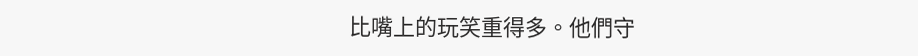比嘴上的玩笑重得多。他們守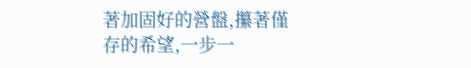著加固好的營盤,攥著僅存的希望,一步一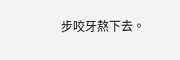步咬牙熬下去。